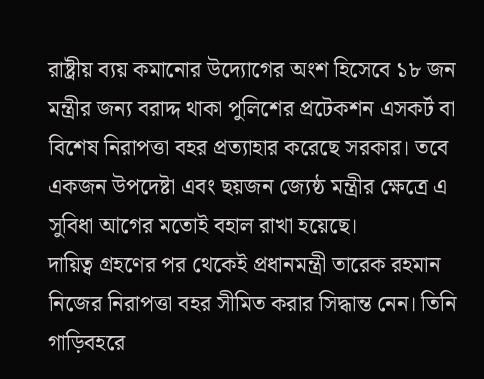রাষ্ট্রীয় ব্যয় কমানোর উদ্যোগের অংশ হিসেবে ১৮ জন মন্ত্রীর জন্য বরাদ্দ থাকা পুলিশের প্রটেকশন এসকর্ট বা বিশেষ নিরাপত্তা বহর প্রত্যাহার করেছে সরকার। তবে একজন উপদেষ্টা এবং ছয়জন জ্যেষ্ঠ মন্ত্রীর ক্ষেত্রে এ সুবিধা আগের মতোই বহাল রাখা হয়েছে।
দায়িত্ব গ্রহণের পর থেকেই প্রধানমন্ত্রী তারেক রহমান নিজের নিরাপত্তা বহর সীমিত করার সিদ্ধান্ত নেন। তিনি গাড়িবহরে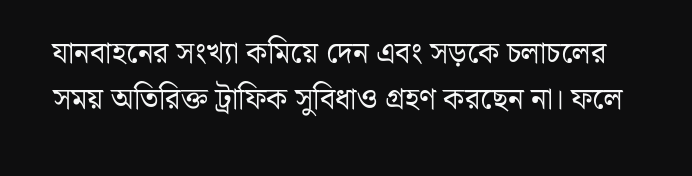যানবাহনের সংখ্যা কমিয়ে দেন এবং সড়কে চলাচলের সময় অতিরিক্ত ট্রাফিক সুবিধাও গ্রহণ করছেন না। ফলে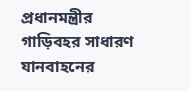প্রধানমন্ত্রীর গাড়িবহর সাধারণ যানবাহনের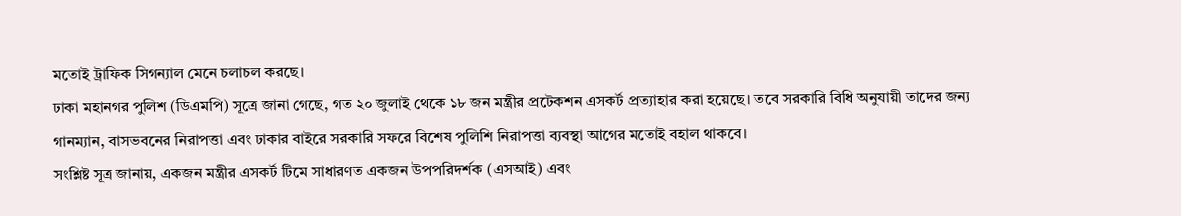মতোই ট্রাফিক সিগন্যাল মেনে চলাচল করছে।
ঢাকা মহানগর পুলিশ (ডিএমপি) সূত্রে জানা গেছে, গত ২০ জুলাই থেকে ১৮ জন মন্ত্রীর প্রটেকশন এসকর্ট প্রত্যাহার করা হয়েছে। তবে সরকারি বিধি অনুযায়ী তাদের জন্য গানম্যান, বাসভবনের নিরাপত্তা এবং ঢাকার বাইরে সরকারি সফরে বিশেষ পুলিশি নিরাপত্তা ব্যবস্থা আগের মতোই বহাল থাকবে।
সংশ্লিষ্ট সূত্র জানায়, একজন মন্ত্রীর এসকর্ট টিমে সাধারণত একজন উপপরিদর্শক (এসআই) এবং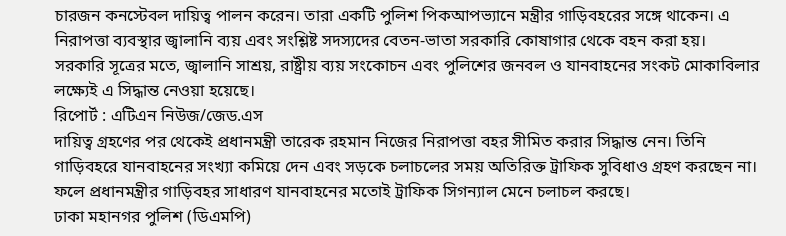চারজন কনস্টেবল দায়িত্ব পালন করেন। তারা একটি পুলিশ পিকআপভ্যানে মন্ত্রীর গাড়িবহরের সঙ্গে থাকেন। এ নিরাপত্তা ব্যবস্থার জ্বালানি ব্যয় এবং সংশ্লিষ্ট সদস্যদের বেতন-ভাতা সরকারি কোষাগার থেকে বহন করা হয়।
সরকারি সূত্রের মতে, জ্বালানি সাশ্রয়, রাষ্ট্রীয় ব্যয় সংকোচন এবং পুলিশের জনবল ও যানবাহনের সংকট মোকাবিলার লক্ষ্যেই এ সিদ্ধান্ত নেওয়া হয়েছে।
রিপোর্ট : এটিএন নিউজ/জেড.এস
দায়িত্ব গ্রহণের পর থেকেই প্রধানমন্ত্রী তারেক রহমান নিজের নিরাপত্তা বহর সীমিত করার সিদ্ধান্ত নেন। তিনি গাড়িবহরে যানবাহনের সংখ্যা কমিয়ে দেন এবং সড়কে চলাচলের সময় অতিরিক্ত ট্রাফিক সুবিধাও গ্রহণ করছেন না। ফলে প্রধানমন্ত্রীর গাড়িবহর সাধারণ যানবাহনের মতোই ট্রাফিক সিগন্যাল মেনে চলাচল করছে।
ঢাকা মহানগর পুলিশ (ডিএমপি)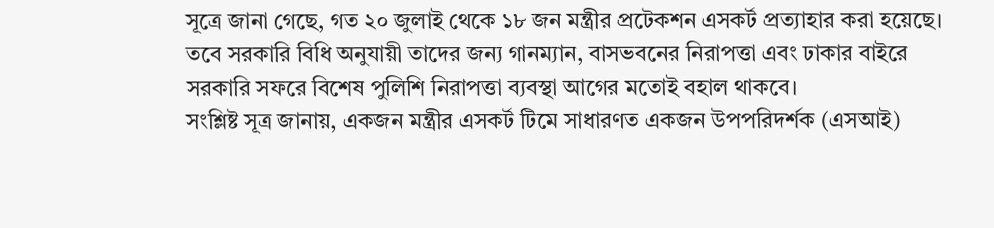সূত্রে জানা গেছে, গত ২০ জুলাই থেকে ১৮ জন মন্ত্রীর প্রটেকশন এসকর্ট প্রত্যাহার করা হয়েছে। তবে সরকারি বিধি অনুযায়ী তাদের জন্য গানম্যান, বাসভবনের নিরাপত্তা এবং ঢাকার বাইরে সরকারি সফরে বিশেষ পুলিশি নিরাপত্তা ব্যবস্থা আগের মতোই বহাল থাকবে।
সংশ্লিষ্ট সূত্র জানায়, একজন মন্ত্রীর এসকর্ট টিমে সাধারণত একজন উপপরিদর্শক (এসআই)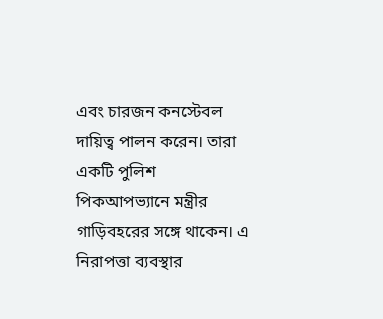এবং চারজন কনস্টেবল দায়িত্ব পালন করেন। তারা একটি পুলিশ পিকআপভ্যানে মন্ত্রীর গাড়িবহরের সঙ্গে থাকেন। এ নিরাপত্তা ব্যবস্থার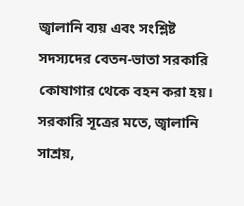জ্বালানি ব্যয় এবং সংশ্লিষ্ট সদস্যদের বেতন-ভাতা সরকারি কোষাগার থেকে বহন করা হয়।
সরকারি সূত্রের মতে, জ্বালানি সাশ্রয়,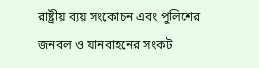রাষ্ট্রীয় ব্যয় সংকোচন এবং পুলিশের জনবল ও যানবাহনের সংকট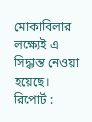মোকাবিলার লক্ষ্যেই এ সিদ্ধান্ত নেওয়া হয়েছে।
রিপোর্ট :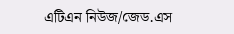এটিএন নিউজ/জেড.এস